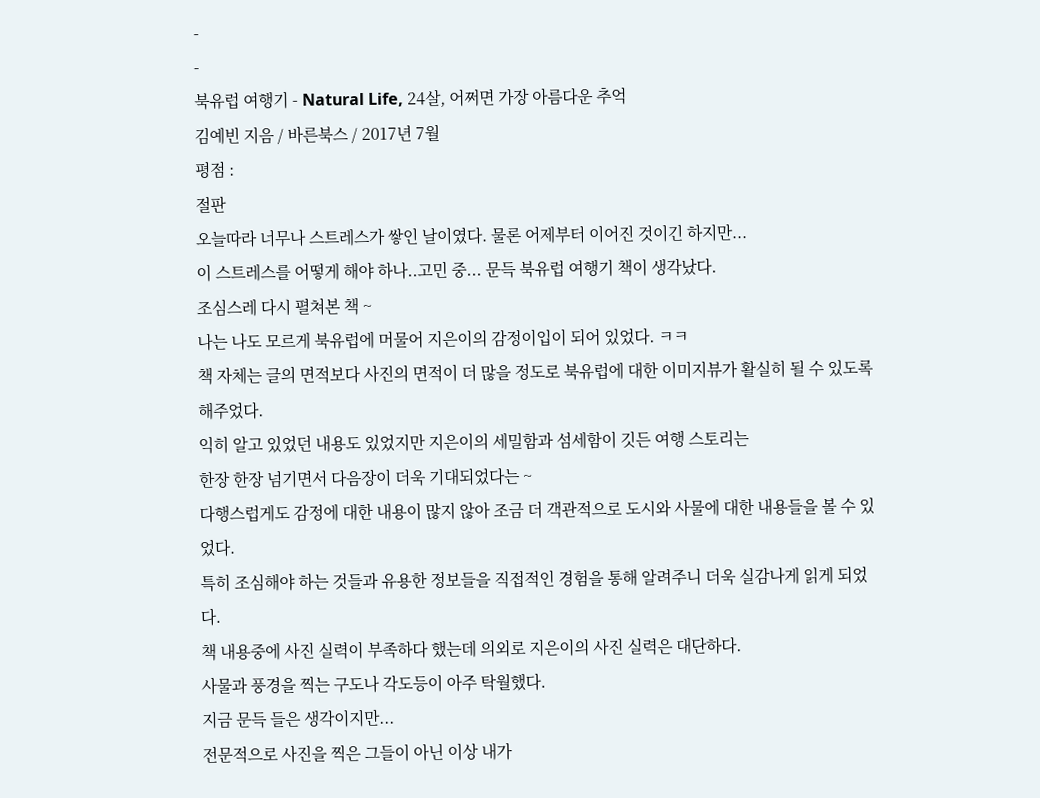-
-
북유럽 여행기 - Natural Life, 24살, 어쩌면 가장 아름다운 추억
김예빈 지음 / 바른북스 / 2017년 7월
평점 :
절판
오늘따라 너무나 스트레스가 쌓인 날이였다. 물론 어제부터 이어진 것이긴 하지만...
이 스트레스를 어떻게 해야 하나..고민 중... 문득 북유럽 여행기 책이 생각났다.
조심스레 다시 펼쳐본 책 ~
나는 나도 모르게 북유럽에 머물어 지은이의 감정이입이 되어 있었다. ㅋㅋ
책 자체는 글의 면적보다 사진의 면적이 더 많을 정도로 북유럽에 대한 이미지뷰가 활실히 될 수 있도록 해주었다.
익히 알고 있었던 내용도 있었지만 지은이의 세밀함과 섬세함이 깃든 여행 스토리는
한장 한장 넘기면서 다음장이 더욱 기대되었다는 ~
다행스럽게도 감정에 대한 내용이 많지 않아 조금 더 객관적으로 도시와 사물에 대한 내용들을 볼 수 있었다.
특히 조심해야 하는 것들과 유용한 정보들을 직접적인 경험을 통해 알려주니 더욱 실감나게 읽게 되었다.
책 내용중에 사진 실력이 부족하다 했는데 의외로 지은이의 사진 실력은 대단하다.
사물과 풍경을 찍는 구도나 각도등이 아주 탁월했다.
지금 문득 들은 생각이지만...
전문적으로 사진을 찍은 그들이 아닌 이상 내가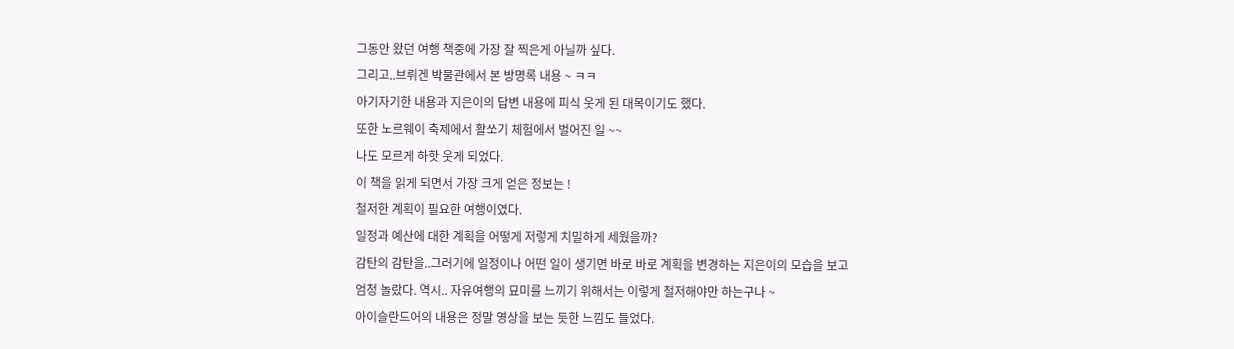그동안 왔던 여행 책중에 가장 잘 찍은게 아닐까 싶다.
그리고..브뤼겐 박물관에서 본 방명록 내용 ~ ㅋㅋ
아기자기한 내용과 지은이의 답변 내용에 피식 웃게 된 대목이기도 했다.
또한 노르웨이 축제에서 활쏘기 체험에서 벌어진 일 ~~
나도 모르게 하핫 웃게 되었다.
이 책을 읽게 되면서 가장 크게 얻은 정보는 !
철저한 계획이 필요한 여행이였다.
일정과 예산에 대한 계획을 어떻게 저렇게 치밀하게 세웠을까?
감탄의 감탄을..그러기에 일정이나 어떤 일이 생기면 바로 바로 계획을 변경하는 지은이의 모습을 보고
엄청 놀랐다. 역시.. 자유여행의 묘미를 느끼기 위해서는 이렇게 철저해야만 하는구나 ~
아이슬란드어의 내용은 정말 영상을 보는 듯한 느낌도 들었다.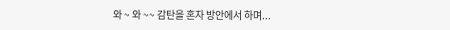와 ~ 와 ~~ 감탄을 혼자 방안에서 하며...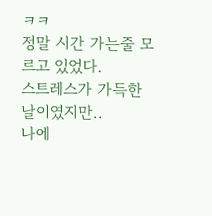ㅋㅋ
정말 시간 가는줄 모르고 있었다.
스트레스가 가득한 날이였지만..
나에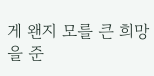게 왠지 모를 큰 희망을 준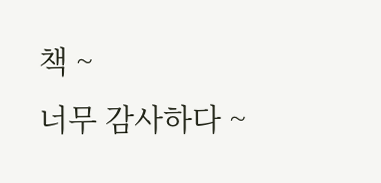책 ~
너무 감사하다 ~